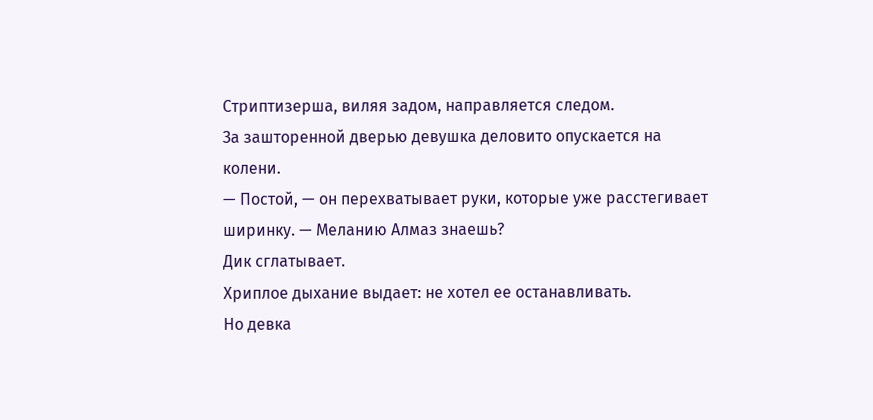Стриптизерша, виляя задом, направляется следом.
За зашторенной дверью девушка деловито опускается на колени.
— Постой, — он перехватывает руки, которые уже расстегивает ширинку. — Меланию Алмаз знаешь?
Дик сглатывает.
Хриплое дыхание выдает: не хотел ее останавливать.
Но девка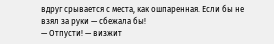вдруг срывается с места, как ошпаренная. Если бы не взял за руки — сбежала бы!
— Отпусти! — визжит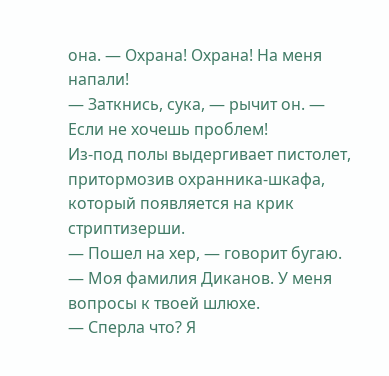она. — Охрана! Охрана! На меня напали!
— Заткнись, сука, — рычит он. — Если не хочешь проблем!
Из-под полы выдергивает пистолет, притормозив охранника-шкафа, который появляется на крик стриптизерши.
— Пошел на хер, — говорит бугаю. — Моя фамилия Диканов. У меня вопросы к твоей шлюхе.
— Сперла что? Я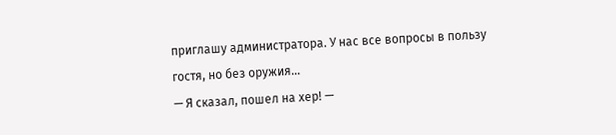приглашу администратора. У нас все вопросы в пользу гостя, но без оружия…
— Я сказал, пошел на хер! —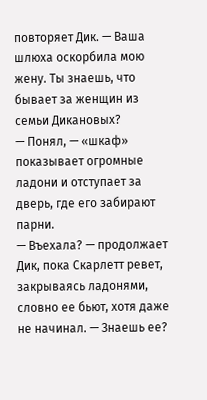повторяет Дик. — Ваша шлюха оскорбила мою жену. Ты знаешь, что бывает за женщин из семьи Дикановых?
— Понял, — «шкаф» показывает огромные ладони и отступает за дверь, где его забирают парни.
— Въехала? — продолжает Дик, пока Скарлетт ревет, закрываясь ладонями, словно ее бьют, хотя даже не начинал. — Знаешь ее?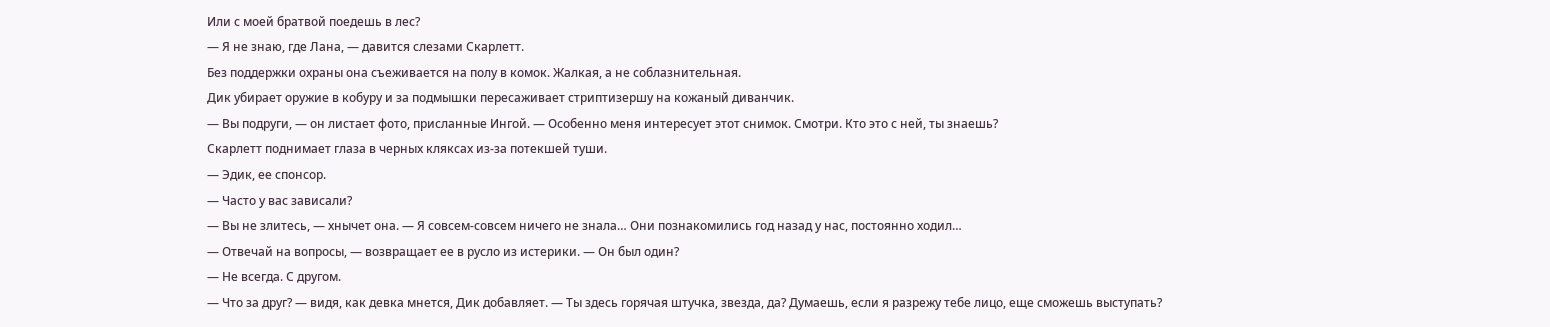Или с моей братвой поедешь в лес?
— Я не знаю, где Лана, — давится слезами Скарлетт.
Без поддержки охраны она съеживается на полу в комок. Жалкая, а не соблазнительная.
Дик убирает оружие в кобуру и за подмышки пересаживает стриптизершу на кожаный диванчик.
— Вы подруги, — он листает фото, присланные Ингой. — Особенно меня интересует этот снимок. Смотри. Кто это с ней, ты знаешь?
Скарлетт поднимает глаза в черных кляксах из-за потекшей туши.
— Эдик, ее спонсор.
— Часто у вас зависали?
— Вы не злитесь, — хнычет она. — Я совсем-совсем ничего не знала… Они познакомились год назад у нас, постоянно ходил…
— Отвечай на вопросы, — возвращает ее в русло из истерики. — Он был один?
— Не всегда. С другом.
— Что за друг? — видя, как девка мнется, Дик добавляет. — Ты здесь горячая штучка, звезда, да? Думаешь, если я разрежу тебе лицо, еще сможешь выступать?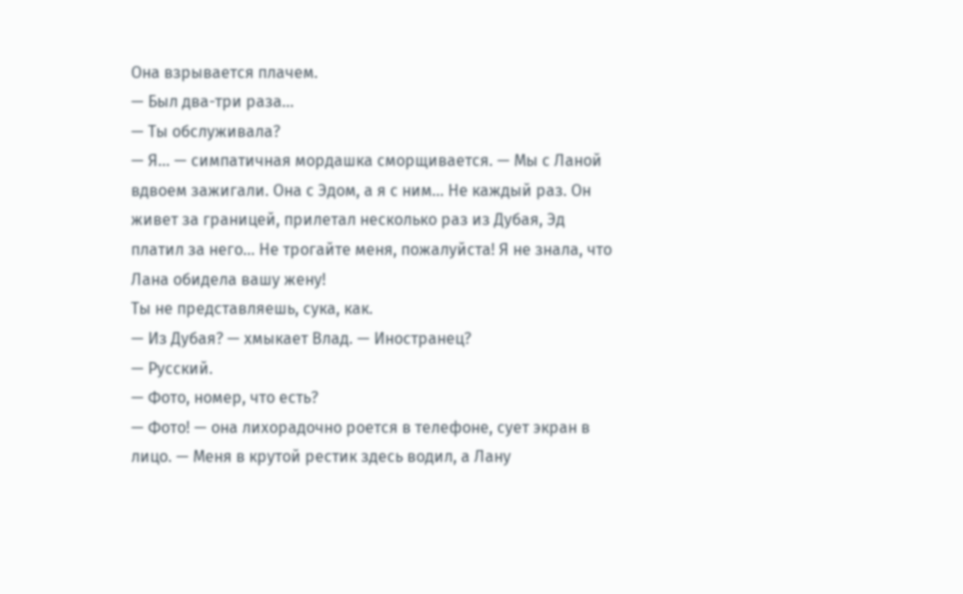Она взрывается плачем.
— Был два-три раза…
— Ты обслуживала?
— Я… — симпатичная мордашка сморщивается. — Мы с Ланой вдвоем зажигали. Она с Эдом, а я с ним… Не каждый раз. Он живет за границей, прилетал несколько раз из Дубая, Эд платил за него… Не трогайте меня, пожалуйста! Я не знала, что Лана обидела вашу жену!
Ты не представляешь, сука, как.
— Из Дубая? — хмыкает Влад. — Иностранец?
— Русский.
— Фото, номер, что есть?
— Фото! — она лихорадочно роется в телефоне, сует экран в лицо. — Меня в крутой рестик здесь водил, а Лану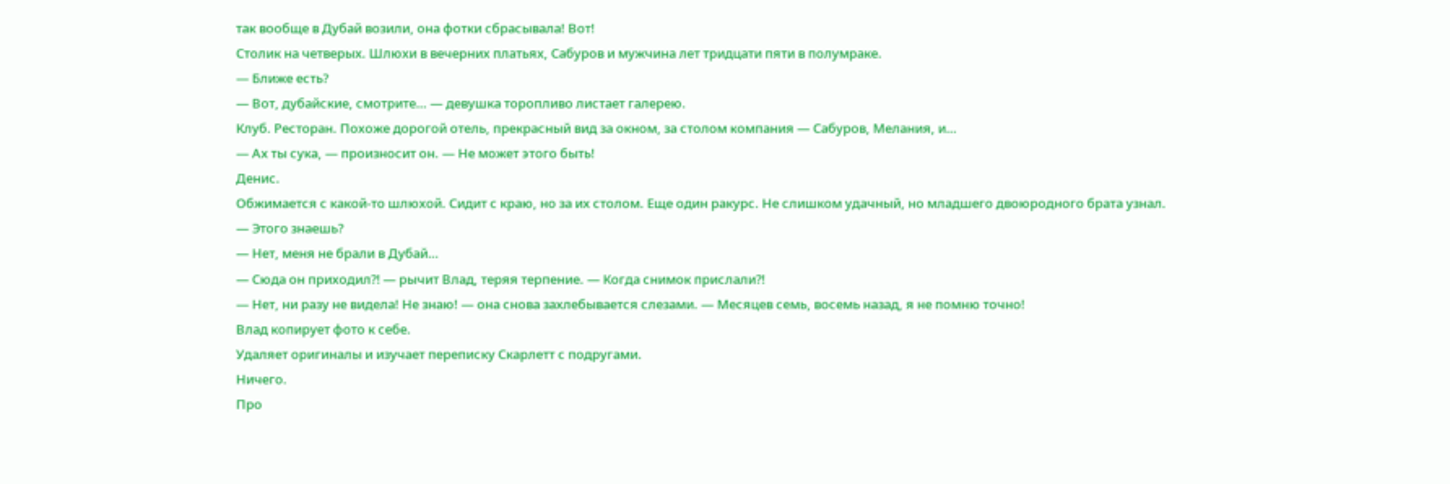так вообще в Дубай возили, она фотки сбрасывала! Вот!
Столик на четверых. Шлюхи в вечерних платьях, Сабуров и мужчина лет тридцати пяти в полумраке.
— Ближе есть?
— Вот, дубайские, смотрите… — девушка торопливо листает галерею.
Клуб. Ресторан. Похоже дорогой отель, прекрасный вид за окном, за столом компания — Сабуров, Мелания, и…
— Ах ты сука, — произносит он. — Не может этого быть!
Денис.
Обжимается с какой-то шлюхой. Сидит с краю, но за их столом. Еще один ракурс. Не слишком удачный, но младшего двоюродного брата узнал.
— Этого знаешь?
— Нет, меня не брали в Дубай…
— Сюда он приходил⁈ — рычит Влад, теряя терпение. — Когда снимок прислали⁈
— Нет, ни разу не видела! Не знаю! — она снова захлебывается слезами. — Месяцев семь, восемь назад, я не помню точно!
Влад копирует фото к себе.
Удаляет оригиналы и изучает переписку Скарлетт с подругами.
Ничего.
Про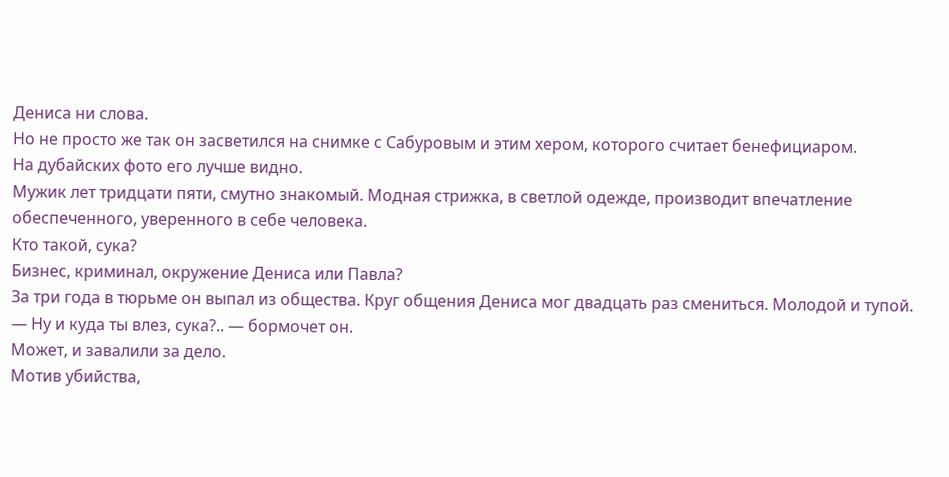Дениса ни слова.
Но не просто же так он засветился на снимке с Сабуровым и этим хером, которого считает бенефициаром.
На дубайских фото его лучше видно.
Мужик лет тридцати пяти, смутно знакомый. Модная стрижка, в светлой одежде, производит впечатление обеспеченного, уверенного в себе человека.
Кто такой, сука?
Бизнес, криминал, окружение Дениса или Павла?
За три года в тюрьме он выпал из общества. Круг общения Дениса мог двадцать раз смениться. Молодой и тупой.
— Ну и куда ты влез, сука?.. — бормочет он.
Может, и завалили за дело.
Мотив убийства,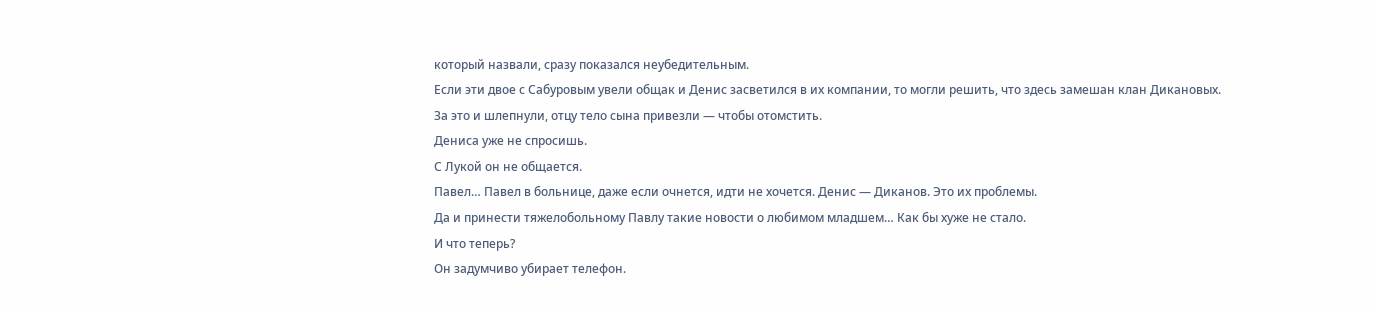который назвали, сразу показался неубедительным.
Если эти двое с Сабуровым увели общак и Денис засветился в их компании, то могли решить, что здесь замешан клан Дикановых.
За это и шлепнули, отцу тело сына привезли — чтобы отомстить.
Дениса уже не спросишь.
С Лукой он не общается.
Павел… Павел в больнице, даже если очнется, идти не хочется. Денис — Диканов. Это их проблемы.
Да и принести тяжелобольному Павлу такие новости о любимом младшем… Как бы хуже не стало.
И что теперь?
Он задумчиво убирает телефон.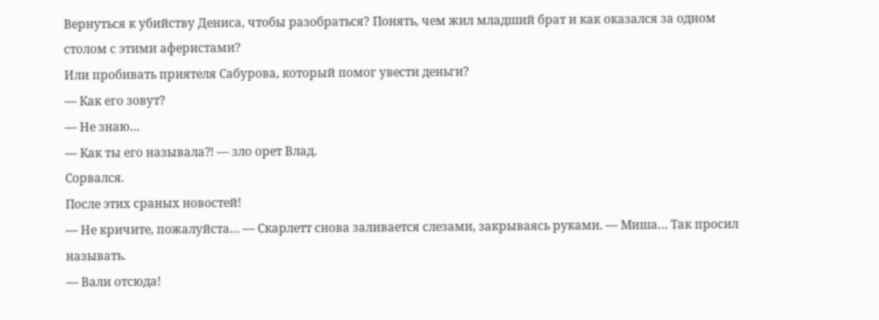Вернуться к убийству Дениса, чтобы разобраться? Понять, чем жил младший брат и как оказался за одном столом с этими аферистами?
Или пробивать приятеля Сабурова, который помог увести деньги?
— Как его зовут?
— Не знаю…
— Как ты его называла⁈ — зло орет Влад.
Сорвался.
После этих сраных новостей!
— Не кричите, пожалуйста… — Скарлетт снова заливается слезами, закрываясь руками. — Миша… Так просил называть.
— Вали отсюда!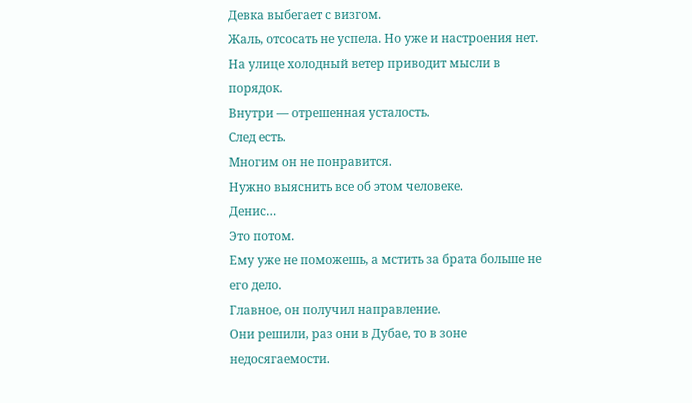Девка выбегает с визгом.
Жаль, отсосать не успела. Но уже и настроения нет.
На улице холодный ветер приводит мысли в порядок.
Внутри — отрешенная усталость.
След есть.
Многим он не понравится.
Нужно выяснить все об этом человеке.
Денис…
Это потом.
Ему уже не поможешь, а мстить за брата больше не его дело.
Главное, он получил направление.
Они решили, раз они в Дубае, то в зоне недосягаемости.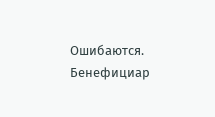Ошибаются.
Бенефициар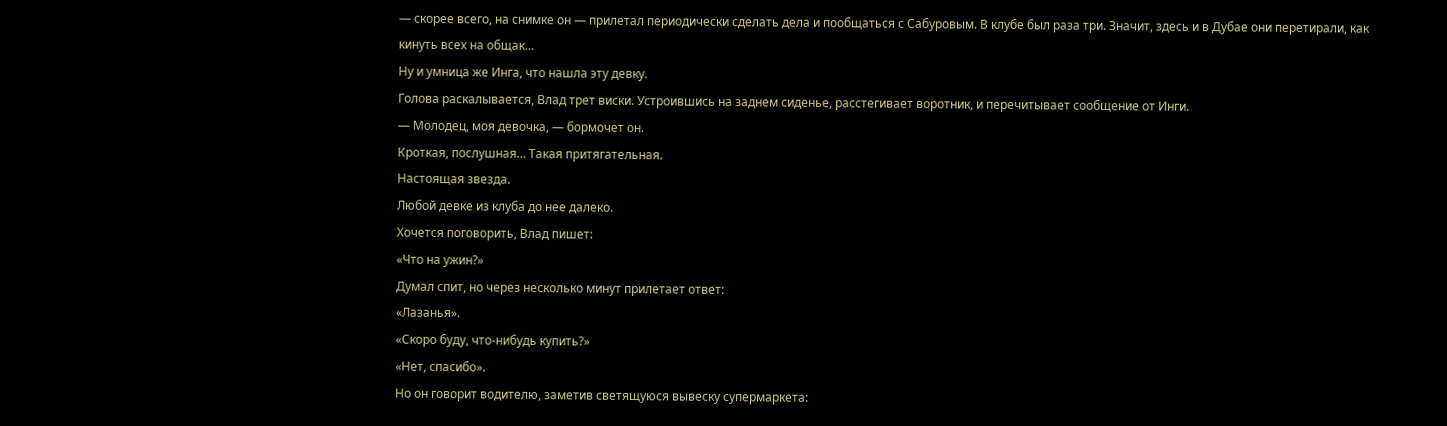— скорее всего, на снимке он — прилетал периодически сделать дела и пообщаться с Сабуровым. В клубе был раза три. Значит, здесь и в Дубае они перетирали, как кинуть всех на общак…
Ну и умница же Инга, что нашла эту девку.
Голова раскалывается, Влад трет виски. Устроившись на заднем сиденье, расстегивает воротник, и перечитывает сообщение от Инги.
— Молодец, моя девочка, — бормочет он.
Кроткая, послушная… Такая притягательная.
Настоящая звезда.
Любой девке из клуба до нее далеко.
Хочется поговорить, Влад пишет:
«Что на ужин?»
Думал спит, но через несколько минут прилетает ответ:
«Лазанья».
«Скоро буду, что-нибудь купить?»
«Нет, спасибо».
Но он говорит водителю, заметив светящуюся вывеску супермаркета: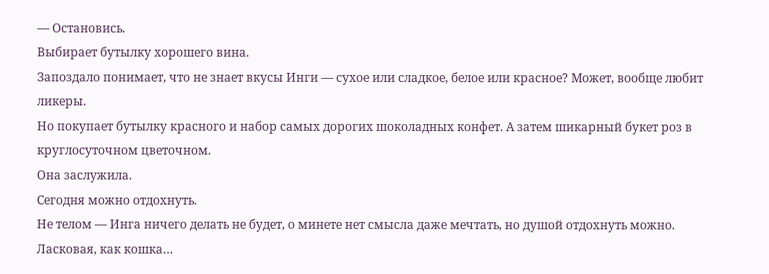— Остановись.
Выбирает бутылку хорошего вина.
Запоздало понимает, что не знает вкусы Инги — сухое или сладкое, белое или красное? Может, вообще любит ликеры.
Но покупает бутылку красного и набор самых дорогих шоколадных конфет. А затем шикарный букет роз в круглосуточном цветочном.
Она заслужила.
Сегодня можно отдохнуть.
Не телом — Инга ничего делать не будет, о минете нет смысла даже мечтать, но душой отдохнуть можно.
Ласковая, как кошка…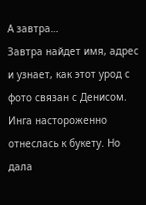А завтра…
Завтра найдет имя, адрес и узнает, как этот урод с фото связан с Денисом.
Инга настороженно отнеслась к букету. Но дала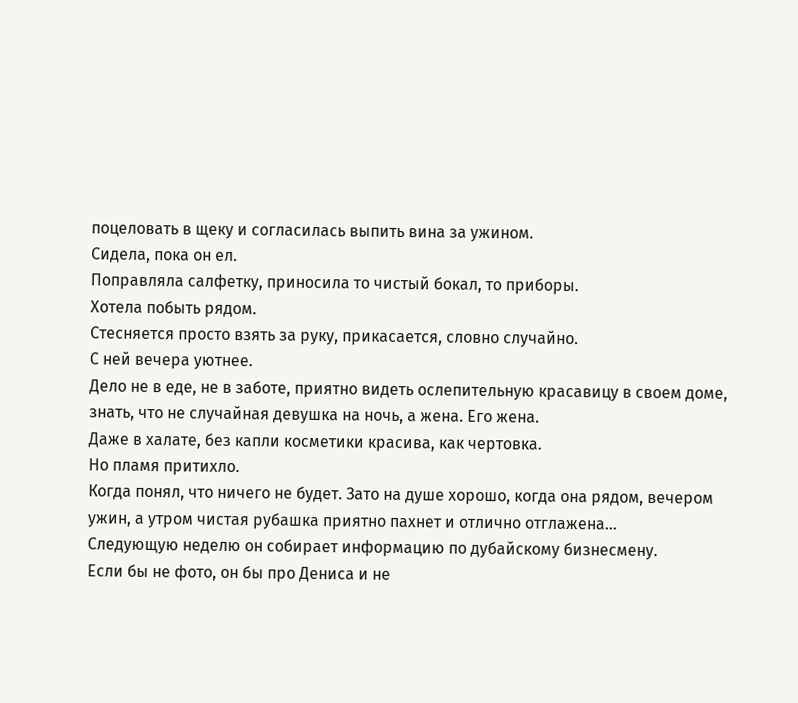поцеловать в щеку и согласилась выпить вина за ужином.
Сидела, пока он ел.
Поправляла салфетку, приносила то чистый бокал, то приборы.
Хотела побыть рядом.
Стесняется просто взять за руку, прикасается, словно случайно.
С ней вечера уютнее.
Дело не в еде, не в заботе, приятно видеть ослепительную красавицу в своем доме, знать, что не случайная девушка на ночь, а жена. Его жена.
Даже в халате, без капли косметики красива, как чертовка.
Но пламя притихло.
Когда понял, что ничего не будет. Зато на душе хорошо, когда она рядом, вечером ужин, а утром чистая рубашка приятно пахнет и отлично отглажена…
Следующую неделю он собирает информацию по дубайскому бизнесмену.
Если бы не фото, он бы про Дениса и не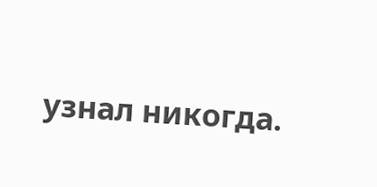узнал никогда.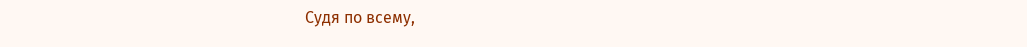Судя по всему,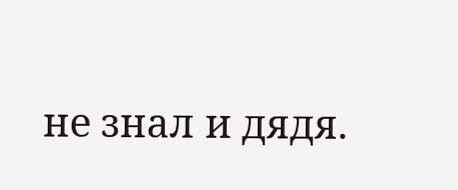не знал и дядя.